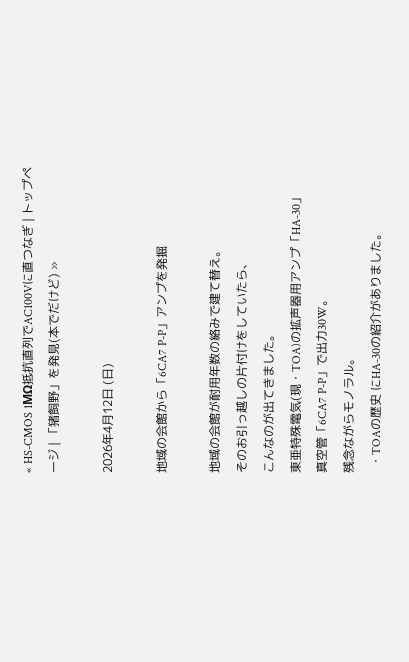« HS-CMOS 1MΩ抵抗直列でAC100Vに直つなぎ | トップページ | 「猪飼野」を発見(本でだけど) »

2026年4月12日 (日)

地域の会館から「6CA7 P-P」アンプを発掘

地域の会館が耐用年数の絡みで建て替え。
そのお引っ越しの片付けをしていたら、
こんなのが出てきました。
東亜特殊電気(現・TOA)の拡声器用アンプ「HA-30」
真空管「6CA7 P-P」で出力30W。
残念ながらモノラル。
  ・TOAの歴史 にHA-30の紹介がありました。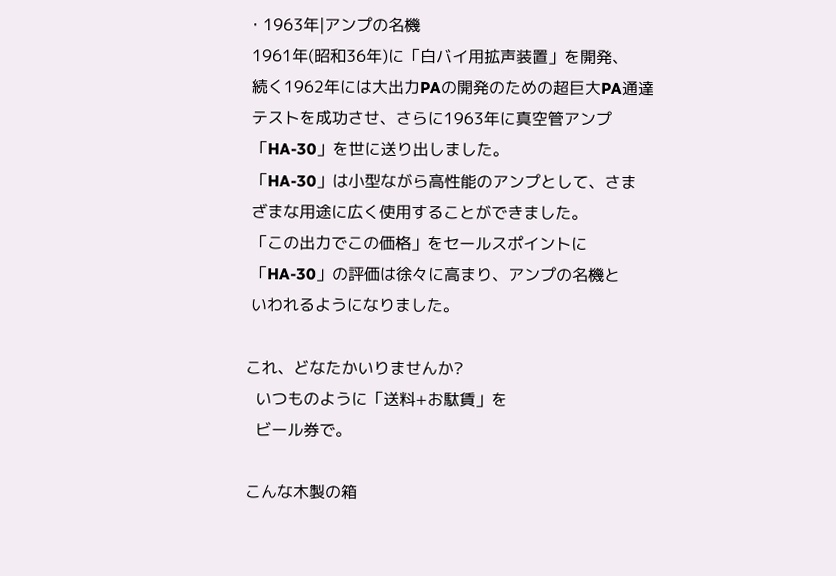・1963年|アンプの名機
 1961年(昭和36年)に「白バイ用拡声装置」を開発、
 続く1962年には大出力PAの開発のための超巨大PA通達
 テストを成功させ、さらに1963年に真空管アンプ
 「HA-30」を世に送り出しました。
 「HA-30」は小型ながら高性能のアンプとして、さま
 ざまな用途に広く使用することができました。
 「この出力でこの価格」をセールスポイントに
 「HA-30」の評価は徐々に高まり、アンプの名機と
 いわれるようになりました。

これ、どなたかいりませんか?
  いつものように「送料+お駄賃」を
  ビール券で。

こんな木製の箱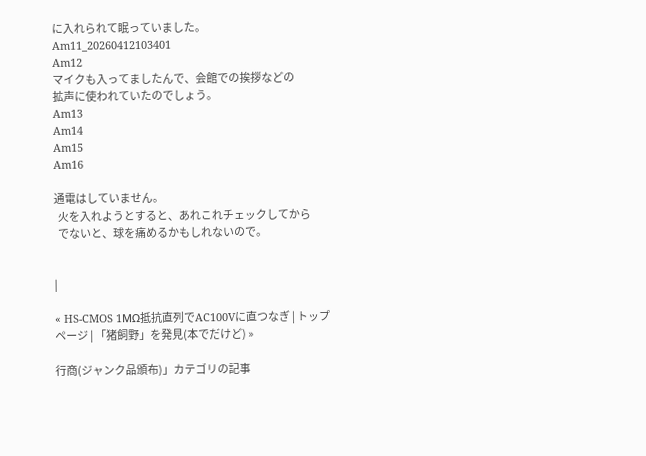に入れられて眠っていました。
Am11_20260412103401
Am12
マイクも入ってましたんで、会館での挨拶などの
拡声に使われていたのでしょう。
Am13
Am14
Am15
Am16

通電はしていません。
  火を入れようとすると、あれこれチェックしてから
  でないと、球を痛めるかもしれないので。


|

« HS-CMOS 1MΩ抵抗直列でAC100Vに直つなぎ | トップページ | 「猪飼野」を発見(本でだけど) »

行商(ジャンク品頒布)」カテゴリの記事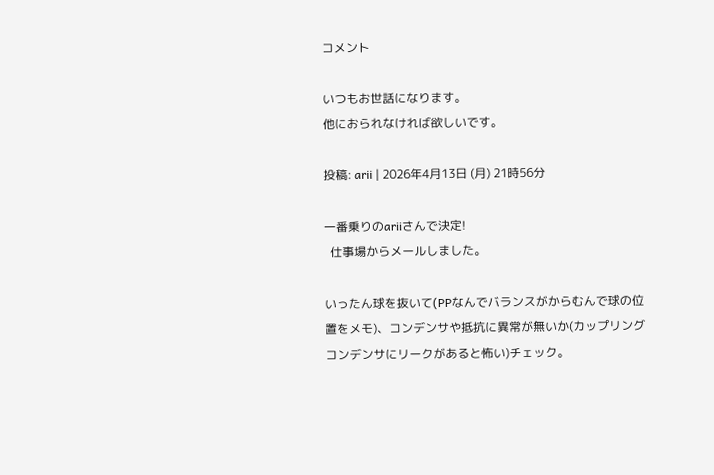コメント

いつもお世話になります。
他におられなければ欲しいです。

投稿: arii | 2026年4月13日 (月) 21時56分

一番乗りのariiさんで決定!
  仕事場からメールしました。

いったん球を抜いて(PPなんでバランスがからむんで球の位置をメモ)、コンデンサや抵抗に異常が無いか(カップリングコンデンサにリークがあると怖い)チェック。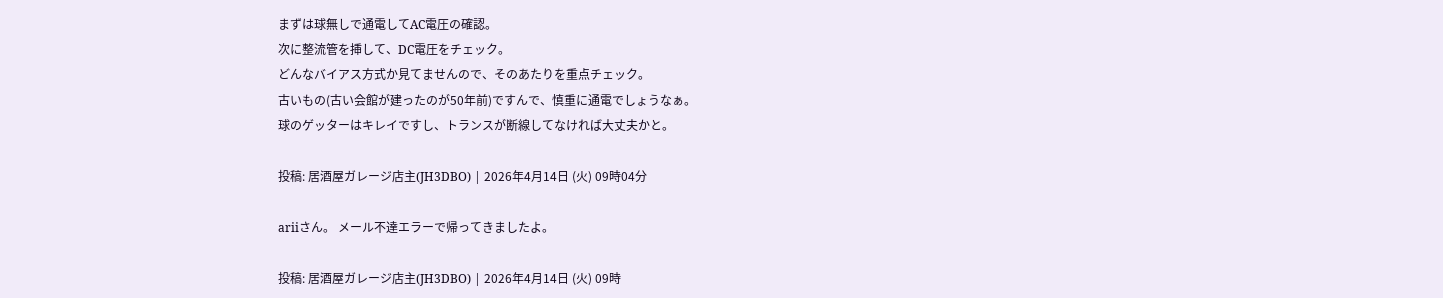まずは球無しで通電してAC電圧の確認。
次に整流管を挿して、DC電圧をチェック。
どんなバイアス方式か見てませんので、そのあたりを重点チェック。
古いもの(古い会館が建ったのが50年前)ですんで、慎重に通電でしょうなぁ。
球のゲッターはキレイですし、トランスが断線してなければ大丈夫かと。

投稿: 居酒屋ガレージ店主(JH3DBO) | 2026年4月14日 (火) 09時04分

ariiさん。 メール不達エラーで帰ってきましたよ。

投稿: 居酒屋ガレージ店主(JH3DBO) | 2026年4月14日 (火) 09時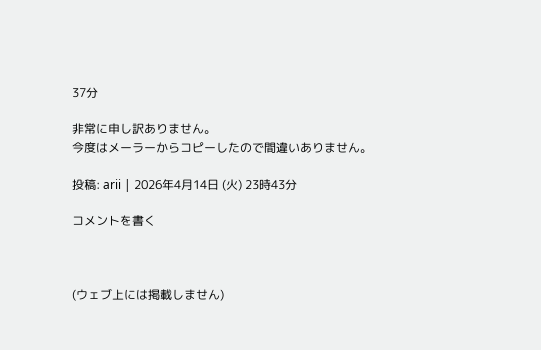37分

非常に申し訳ありません。
今度はメーラーからコピーしたので間違いありません。

投稿: arii | 2026年4月14日 (火) 23時43分

コメントを書く



(ウェブ上には掲載しません)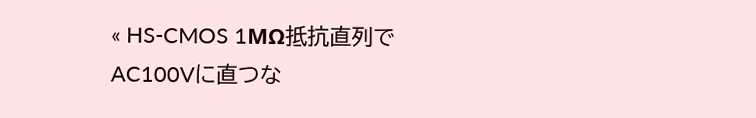« HS-CMOS 1MΩ抵抗直列でAC100Vに直つな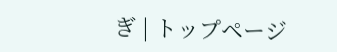ぎ | トップページ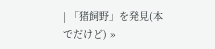| 「猪飼野」を発見(本でだけど) »